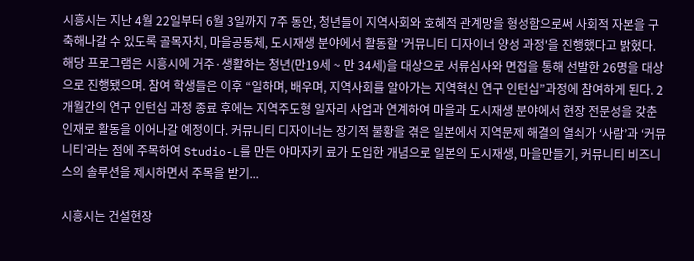시흥시는 지난 4월 22일부터 6월 3일까지 7주 동안, 청년들이 지역사회와 호혜적 관계망을 형성함으로써 사회적 자본을 구축해나갈 수 있도록 골목자치, 마을공동체, 도시재생 분야에서 활동할 '커뮤니티 디자이너 양성 과정'을 진행했다고 밝혔다. 해당 프로그램은 시흥시에 거주·생활하는 청년(만19세 ~ 만 34세)을 대상으로 서류심사와 면접을 통해 선발한 26명을 대상으로 진행됐으며. 참여 학생들은 이후 “일하며, 배우며, 지역사회를 알아가는 지역혁신 연구 인턴십”과정에 참여하게 된다. 2개월간의 연구 인턴십 과정 종료 후에는 지역주도형 일자리 사업과 연계하여 마을과 도시재생 분야에서 현장 전문성을 갖춘 인재로 활동을 이어나갈 예정이다. 커뮤니티 디자이너는 장기적 불황을 겪은 일본에서 지역문제 해결의 열쇠가 ‘사람’과 ‘커뮤니티’라는 점에 주목하여 Studio-L를 만든 야마자키 료가 도입한 개념으로 일본의 도시재생, 마을만들기, 커뮤니티 비즈니스의 솔루션을 제시하면서 주목을 받기...

시흥시는 건설현장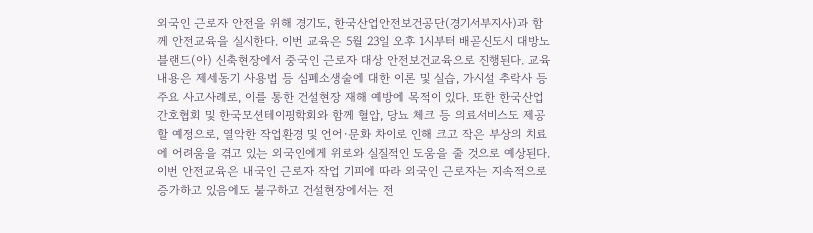외국인 근로자 안전을 위해 경기도, 한국산업안전보건공단(경기서부지사)과 함께 안전교육을 실시한다. 이번 교육은 5월 23일 오후 1시부터 배곧신도시 대방노블랜드(아) 신축현장에서 중국인 근로자 대상 안전보건교육으로 진행된다. 교육내용은 제세동기 사용법 등 심폐소생술에 대한 이론 및 실습, 가시설 추락사 등 주요 사고사례로, 이를 통한 건설현장 재해 예방에 목적이 있다. 또한 한국산업간호협회 및 한국모션테이핑학회와 함께 혈압, 당뇨 체크 등 의료서비스도 제공할 예정으로, 열악한 작업환경 및 언어·문화 차이로 인해 크고 작은 부상의 치료에 어려움을 겪고 있는 외국인에게 위로와 실질적인 도움을 줄 것으로 예상된다. 이번 안전교육은 내국인 근로자 작업 기피에 따라 외국인 근로자는 지속적으로 증가하고 있음에도 불구하고 건설현장에서는 전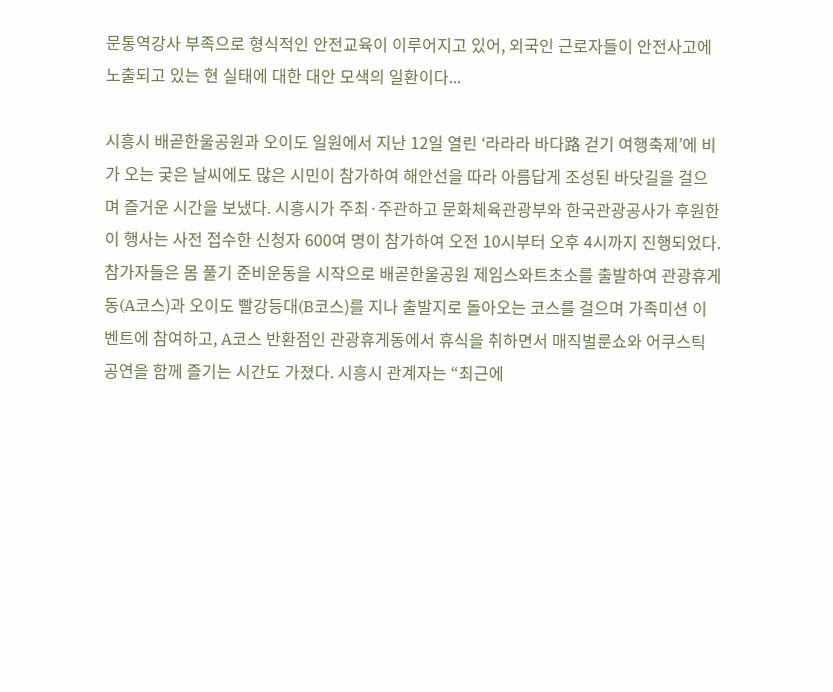문통역강사 부족으로 형식적인 안전교육이 이루어지고 있어, 외국인 근로자들이 안전사고에 노출되고 있는 현 실태에 대한 대안 모색의 일환이다...

시흥시 배곧한울공원과 오이도 일원에서 지난 12일 열린 ‘라라라 바다路 걷기 여행축제’에 비가 오는 궂은 날씨에도 많은 시민이 참가하여 해안선을 따라 아름답게 조성된 바닷길을 걸으며 즐거운 시간을 보냈다. 시흥시가 주최·주관하고 문화체육관광부와 한국관광공사가 후원한 이 행사는 사전 접수한 신청자 600여 명이 참가하여 오전 10시부터 오후 4시까지 진행되었다. 참가자들은 몸 풀기 준비운동을 시작으로 배곧한울공원 제임스와트초소를 출발하여 관광휴게동(A코스)과 오이도 빨강등대(B코스)를 지나 출발지로 돌아오는 코스를 걸으며 가족미션 이벤트에 참여하고, A코스 반환점인 관광휴게동에서 휴식을 취하면서 매직벌룬쇼와 어쿠스틱 공연을 함께 즐기는 시간도 가졌다. 시흥시 관계자는 “최근에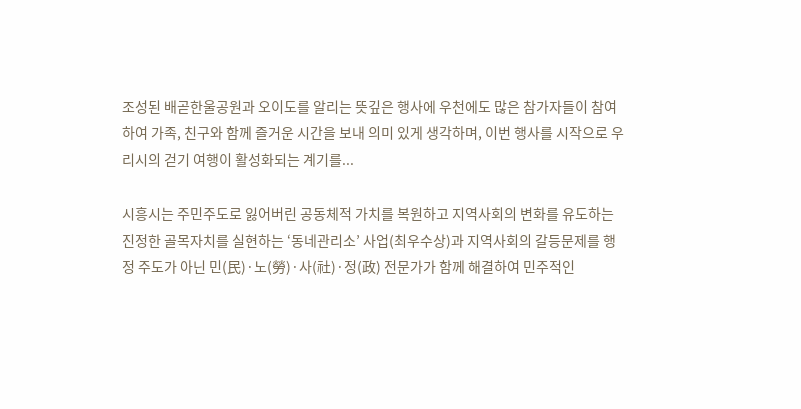조성된 배곧한울공원과 오이도를 알리는 뜻깊은 행사에 우천에도 많은 참가자들이 참여하여 가족, 친구와 함께 즐거운 시간을 보내 의미 있게 생각하며, 이번 행사를 시작으로 우리시의 걷기 여행이 활성화되는 계기를...

시흥시는 주민주도로 잃어버린 공동체적 가치를 복원하고 지역사회의 변화를 유도하는 진정한 골목자치를 실현하는 ‘동네관리소’ 사업(최우수상)과 지역사회의 갈등문제를 행정 주도가 아닌 민(民)·노(勞)·사(社)·정(政) 전문가가 함께 해결하여 민주적인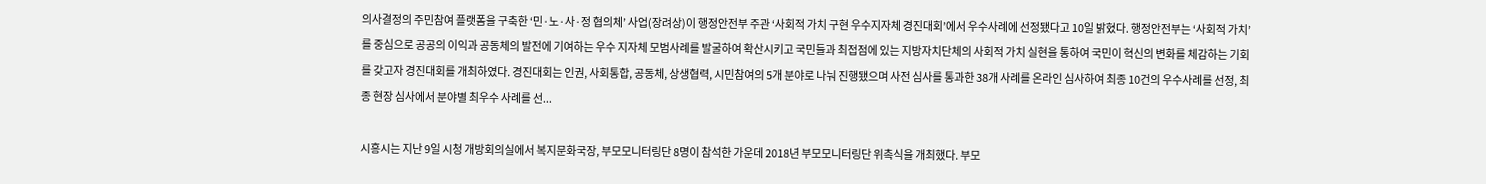의사결정의 주민참여 플랫폼을 구축한 ‘민·노·사·정 협의체’ 사업(장려상)이 행정안전부 주관 ‘사회적 가치 구현 우수지자체 경진대회’에서 우수사례에 선정됐다고 10일 밝혔다. 행정안전부는 ‘사회적 가치’를 중심으로 공공의 이익과 공동체의 발전에 기여하는 우수 지자체 모범사례를 발굴하여 확산시키고 국민들과 최접점에 있는 지방자치단체의 사회적 가치 실현을 통하여 국민이 혁신의 변화를 체감하는 기회를 갖고자 경진대회를 개최하였다. 경진대회는 인권, 사회통합, 공동체, 상생협력, 시민참여의 5개 분야로 나눠 진행됐으며 사전 심사를 통과한 38개 사례를 온라인 심사하여 최종 10건의 우수사례를 선정, 최종 현장 심사에서 분야별 최우수 사례를 선...

시흥시는 지난 9일 시청 개방회의실에서 복지문화국장, 부모모니터링단 8명이 참석한 가운데 2018년 부모모니터링단 위촉식을 개최했다. 부모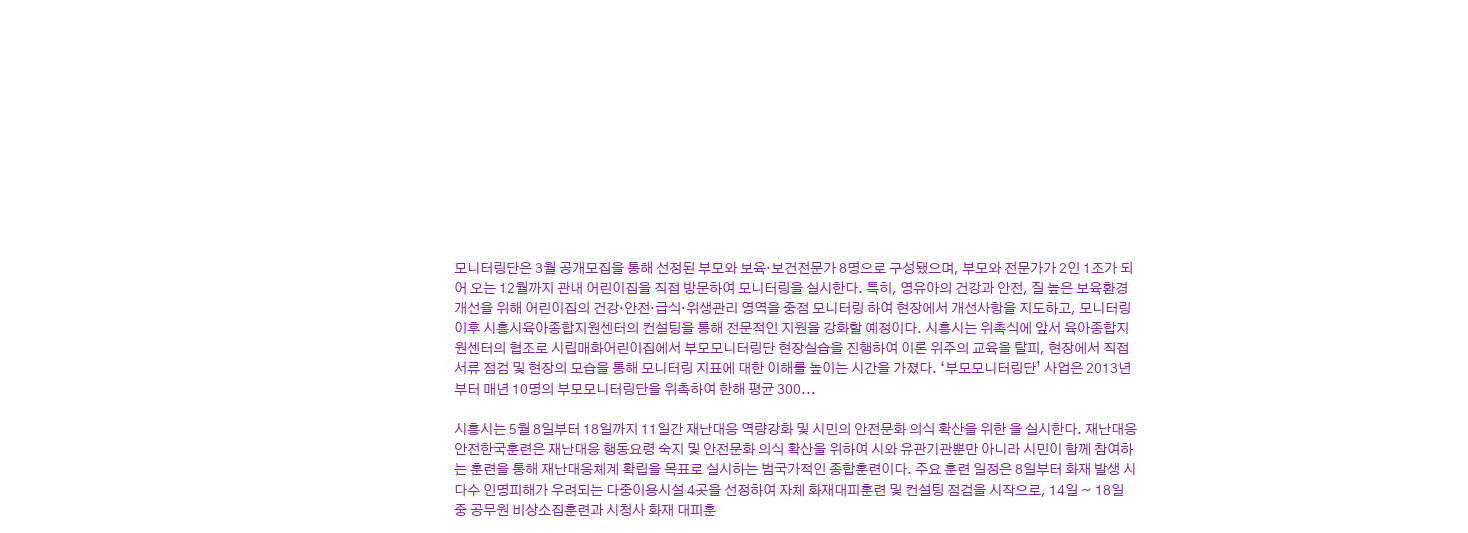모니터링단은 3월 공개모집을 통해 선정된 부모와 보육·보건전문가 8명으로 구성됐으며, 부모와 전문가가 2인 1조가 되어 오는 12월까지 관내 어린이집을 직접 방문하여 모니터링을 실시한다. 특히, 영유아의 건강과 안전, 질 높은 보육환경 개선을 위해 어린이집의 건강·안전·급식·위생관리 영역을 중점 모니터링 하여 현장에서 개선사항을 지도하고, 모니터링 이후 시흥시육아종합지원센터의 컨설팅을 통해 전문적인 지원을 강화할 예정이다. 시흥시는 위촉식에 앞서 육아종합지원센터의 협조로 시립매화어린이집에서 부모모니터링단 현장실습을 진행하여 이론 위주의 교육을 탈피, 현장에서 직접 서류 점검 및 현장의 모습을 통해 모니터링 지표에 대한 이해를 높이는 시간을 가졌다. ‘부모모니터링단’ 사업은 2013년부터 매년 10명의 부모모니터링단을 위촉하여 한해 평균 300...

시흥시는 5월 8일부터 18일까지 11일간 재난대응 역량강화 및 시민의 안전문화 의식 확산을 위한 을 실시한다. 재난대응 안전한국훈련은 재난대응 행동요령 숙지 및 안전문화 의식 확산을 위하여 시와 유관기관뿐만 아니라 시민이 함께 참여하는 훈련을 통해 재난대응체계 확립을 목표로 실시하는 범국가적인 종합훈련이다. 주요 훈련 일정은 8일부터 화재 발생 시 다수 인명피해가 우려되는 다중이용시설 4곳을 선정하여 자체 화재대피훈련 및 컨설팅 점검을 시작으로, 14일 ~ 18일 중 공무원 비상소집훈련과 시청사 화재 대피훈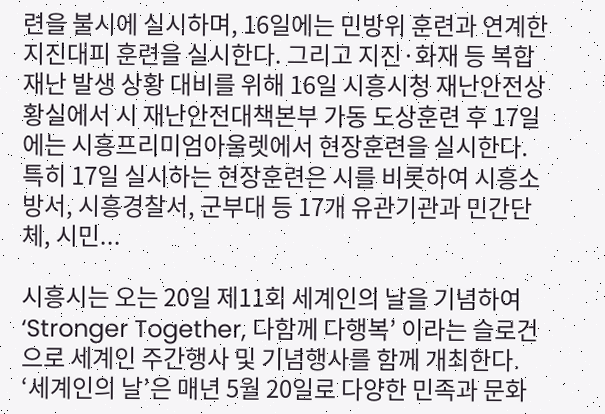련을 불시에 실시하며, 16일에는 민방위 훈련과 연계한 지진대피 훈련을 실시한다. 그리고 지진·화재 등 복합재난 발생 상황 대비를 위해 16일 시흥시청 재난안전상황실에서 시 재난안전대책본부 가동 도상훈련 후 17일에는 시흥프리미엄아울렛에서 현장훈련을 실시한다. 특히 17일 실시하는 현장훈련은 시를 비롯하여 시흥소방서, 시흥경찰서, 군부대 등 17개 유관기관과 민간단체, 시민...

시흥시는 오는 20일 제11회 세계인의 날을 기념하여 ‘Stronger Together, 다함께 다행복’ 이라는 슬로건으로 세계인 주간행사 및 기념행사를 함께 개최한다. ‘세계인의 날’은 매년 5월 20일로 다양한 민족과 문화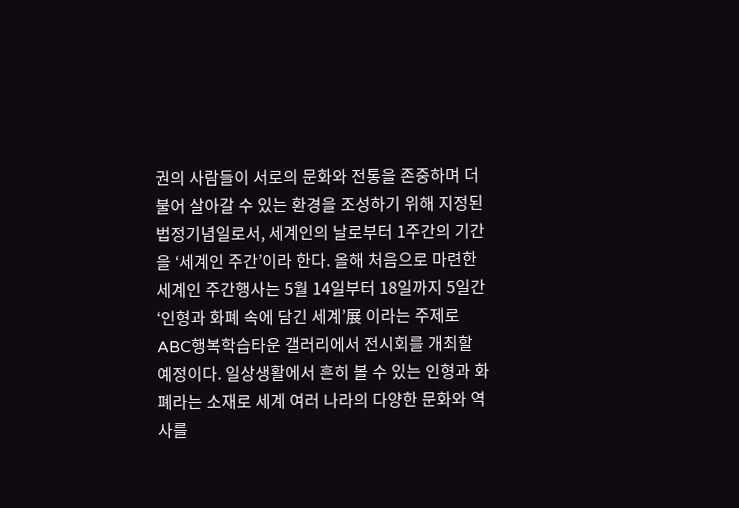권의 사람들이 서로의 문화와 전통을 존중하며 더불어 살아갈 수 있는 환경을 조성하기 위해 지정된 법정기념일로서, 세계인의 날로부터 1주간의 기간을 ‘세계인 주간’이라 한다. 올해 처음으로 마련한 세계인 주간행사는 5월 14일부터 18일까지 5일간 ‘인형과 화폐 속에 담긴 세계’展 이라는 주제로 ABC행복학습타운 갤러리에서 전시회를 개최할 예정이다. 일상생활에서 흔히 볼 수 있는 인형과 화폐라는 소재로 세계 여러 나라의 다양한 문화와 역사를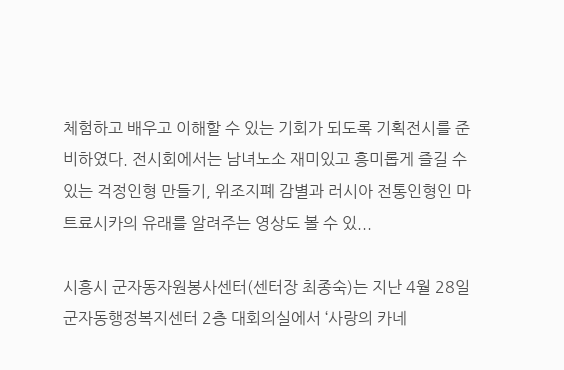체험하고 배우고 이해할 수 있는 기회가 되도록 기획전시를 준비하였다. 전시회에서는 남녀노소 재미있고 흥미롭게 즐길 수 있는 걱정인형 만들기, 위조지폐 감별과 러시아 전통인형인 마트료시카의 유래를 알려주는 영상도 볼 수 있...

시흥시 군자동자원봉사센터(센터장 최종숙)는 지난 4월 28일 군자동행정복지센터 2층 대회의실에서 ‘사랑의 카네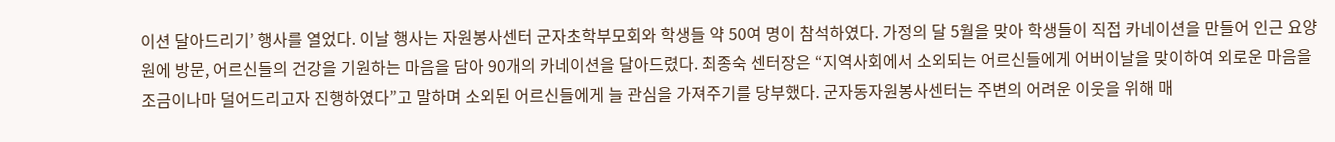이션 달아드리기’ 행사를 열었다. 이날 행사는 자원봉사센터 군자초학부모회와 학생들 약 50여 명이 참석하였다. 가정의 달 5월을 맞아 학생들이 직접 카네이션을 만들어 인근 요양원에 방문, 어르신들의 건강을 기원하는 마음을 담아 90개의 카네이션을 달아드렸다. 최종숙 센터장은 “지역사회에서 소외되는 어르신들에게 어버이날을 맞이하여 외로운 마음을 조금이나마 덜어드리고자 진행하였다”고 말하며 소외된 어르신들에게 늘 관심을 가져주기를 당부했다. 군자동자원봉사센터는 주변의 어려운 이웃을 위해 매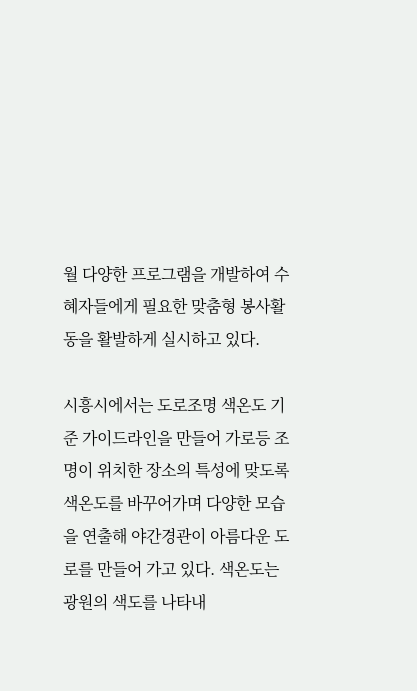월 다양한 프로그램을 개발하여 수혜자들에게 필요한 맞춤형 봉사활동을 활발하게 실시하고 있다.

시흥시에서는 도로조명 색온도 기준 가이드라인을 만들어 가로등 조명이 위치한 장소의 특성에 맞도록 색온도를 바꾸어가며 다양한 모습을 연출해 야간경관이 아름다운 도로를 만들어 가고 있다. 색온도는 광원의 색도를 나타내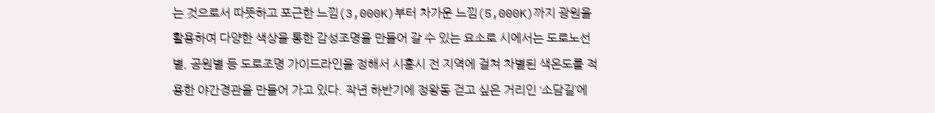는 것으로서 따뜻하고 포근한 느낌(3,000K)부터 차가운 느낌(5,000K)까지 광원을 활용하여 다양한 색상을 통한 감성조명을 만들어 갈 수 있는 요소로 시에서는 도로노선별, 공원별 등 도로조명 가이드라인을 정해서 시흥시 전 지역에 걸쳐 차별된 색온도를 적용한 야간경관을 만들어 가고 있다. 작년 하반기에 정왕동 걷고 싶은 거리인 ‘소담길’에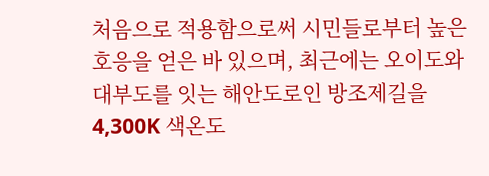처음으로 적용함으로써 시민들로부터 높은 호응을 얻은 바 있으며, 최근에는 오이도와 대부도를 잇는 해안도로인 방조제길을 4,300K 색온도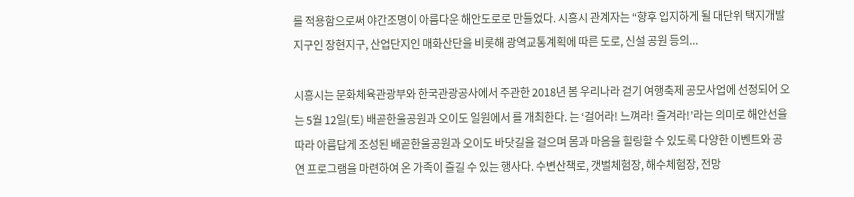를 적용함으로써 야간조명이 아름다운 해안도로로 만들었다. 시흥시 관계자는 “향후 입지하게 될 대단위 택지개발지구인 장현지구, 산업단지인 매화산단을 비롯해 광역교통계획에 따른 도로, 신설 공원 등의...

시흥시는 문화체육관광부와 한국관광공사에서 주관한 2018년 봄 우리나라 걷기 여행축제 공모사업에 선정되어 오는 5월 12일(토) 배곧한울공원과 오이도 일원에서 를 개최한다. 는 ‘걸어라! 느껴라! 즐겨라!’라는 의미로 해안선을 따라 아름답게 조성된 배곧한울공원과 오이도 바닷길을 걸으며 몸과 마음을 힐링할 수 있도록 다양한 이벤트와 공연 프로그램을 마련하여 온 가족이 즐길 수 있는 행사다. 수변산책로, 갯벌체험장, 해수체험장, 전망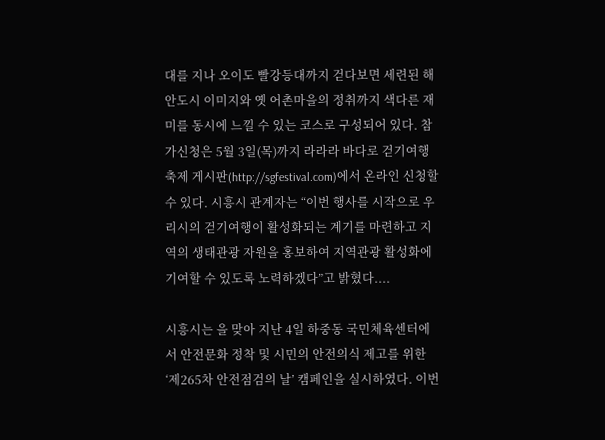대를 지나 오이도 빨강등대까지 걷다보면 세련된 해안도시 이미지와 옛 어촌마을의 정취까지 색다른 재미를 동시에 느낄 수 있는 코스로 구성되어 있다. 참가신청은 5월 3일(목)까지 라라라 바다로 걷기여행축제 게시판(http://sgfestival.com)에서 온라인 신청할 수 있다. 시흥시 관계자는 “이번 행사를 시작으로 우리시의 걷기여행이 활성화되는 계기를 마련하고 지역의 생태관광 자원을 홍보하여 지역관광 활성화에 기여할 수 있도록 노력하겠다”고 밝혔다....

시흥시는 을 맞아 지난 4일 하중동 국민체육센터에서 안전문화 정착 및 시민의 안전의식 제고를 위한 ‘제265차 안전점검의 날’ 캠페인을 실시하였다. 이번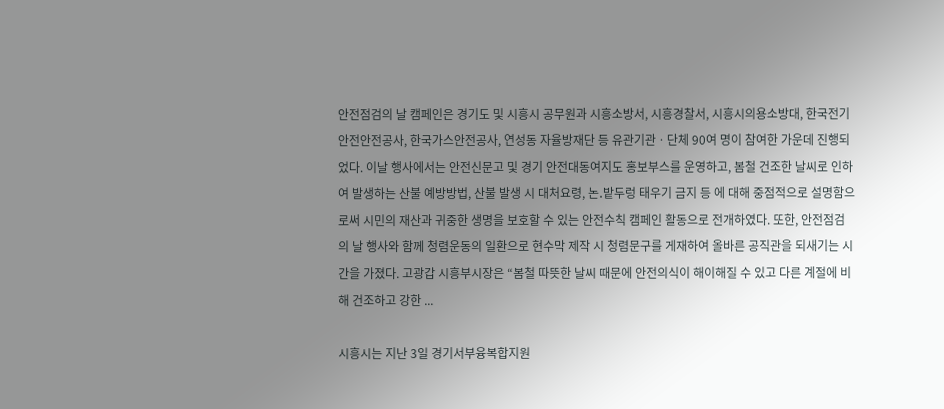안전점검의 날 캠페인은 경기도 및 시흥시 공무원과 시흥소방서, 시흥경찰서, 시흥시의용소방대, 한국전기안전안전공사, 한국가스안전공사, 연성동 자율방재단 등 유관기관ㆍ단체 90여 명이 참여한 가운데 진행되었다. 이날 행사에서는 안전신문고 및 경기 안전대동여지도 홍보부스를 운영하고, 봄철 건조한 날씨로 인하여 발생하는 산불 예방방법, 산불 발생 시 대처요령, 논․밭두렁 태우기 금지 등 에 대해 중점적으로 설명함으로써 시민의 재산과 귀중한 생명을 보호할 수 있는 안전수칙 캠페인 활동으로 전개하였다. 또한, 안전점검의 날 행사와 함께 청렴운동의 일환으로 현수막 제작 시 청렴문구를 게재하여 올바른 공직관을 되새기는 시간을 가졌다. 고광갑 시흥부시장은 “봄철 따뜻한 날씨 때문에 안전의식이 해이해질 수 있고 다른 계절에 비해 건조하고 강한 ...

시흥시는 지난 3일 경기서부융복합지원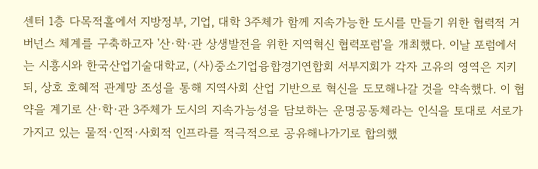센터 1층 다목적홀에서 지방정부, 기업, 대학 3주체가 함께 지속가능한 도시를 만들기 위한 협력적 거버넌스 체계를 구축하고자 '산·학·관 상생발전을 위한 지역혁신 협력포럼'을 개최했다. 이날 포럼에서는 시흥시와 한국산업기술대학교, (사)중소기업융합경기연합회 서부지회가 각자 고유의 영역은 지키되, 상호 호혜적 관계망 조성을 통해 지역사회 산업 기반으로 혁신을 도모해나갈 것을 약속했다. 이 협약을 계기로 산·학·관 3주체가 도시의 지속가능성을 담보하는 운명공동체라는 인식을 토대로 서로가 가지고 있는 물적·인적·사회적 인프라를 적극적으로 공유해나가기로 합의했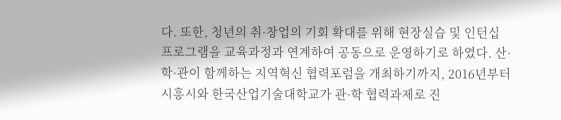다. 또한, 청년의 취·창업의 기회 확대를 위해 현장실습 및 인턴십 프로그램을 교육과정과 연계하여 공동으로 운영하기로 하였다. 산·학·관이 함께하는 지역혁신 협력포럼을 개최하기까지, 2016년부터 시흥시와 한국산업기술대학교가 관·학 협력과제로 진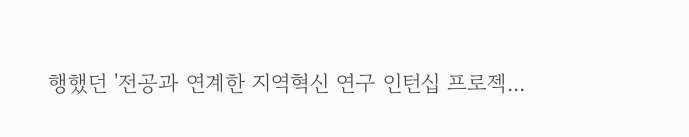행했던 '전공과 연계한 지역혁신 연구 인턴십 프로젝...